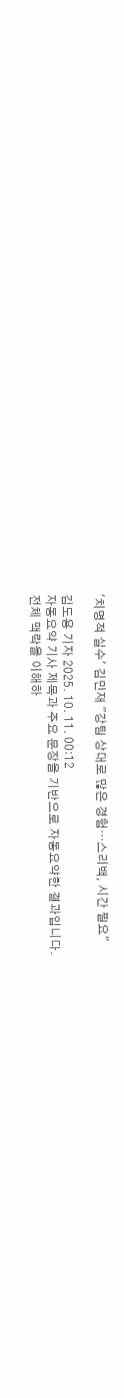'치명적 실수' 김민재 "강팀 상대로 많은 경험…스리백, 시간 필요"

김도용 기자 2025. 10. 11. 00:12
자동요약 기사 제목과 주요 문장을 기반으로 자동요약한 결과입니다.
전체 맥락을 이해하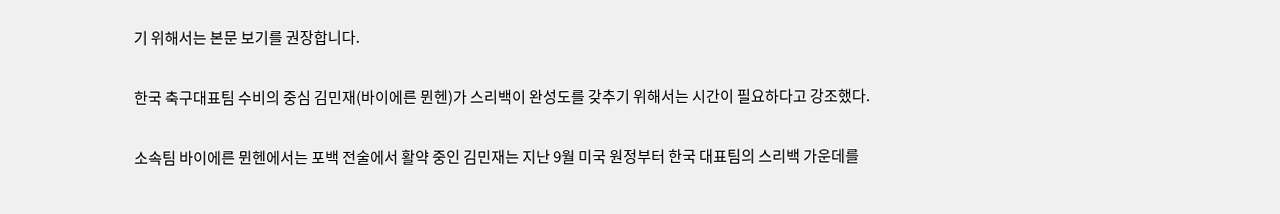기 위해서는 본문 보기를 권장합니다.

한국 축구대표팀 수비의 중심 김민재(바이에른 뮌헨)가 스리백이 완성도를 갖추기 위해서는 시간이 필요하다고 강조했다.

소속팀 바이에른 뮌헨에서는 포백 전술에서 활약 중인 김민재는 지난 9월 미국 원정부터 한국 대표팀의 스리백 가운데를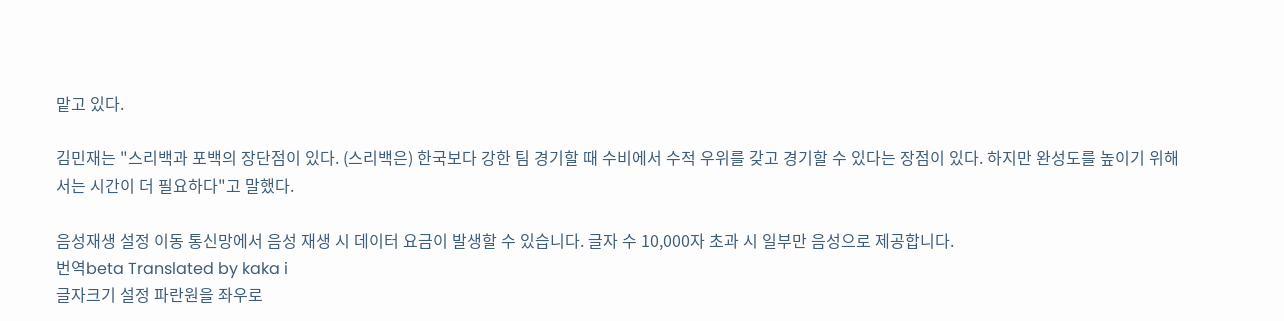맡고 있다.

김민재는 "스리백과 포백의 장단점이 있다. (스리백은) 한국보다 강한 팀 경기할 때 수비에서 수적 우위를 갖고 경기할 수 있다는 장점이 있다. 하지만 완성도를 높이기 위해서는 시간이 더 필요하다"고 말했다.

음성재생 설정 이동 통신망에서 음성 재생 시 데이터 요금이 발생할 수 있습니다. 글자 수 10,000자 초과 시 일부만 음성으로 제공합니다.
번역beta Translated by kaka i
글자크기 설정 파란원을 좌우로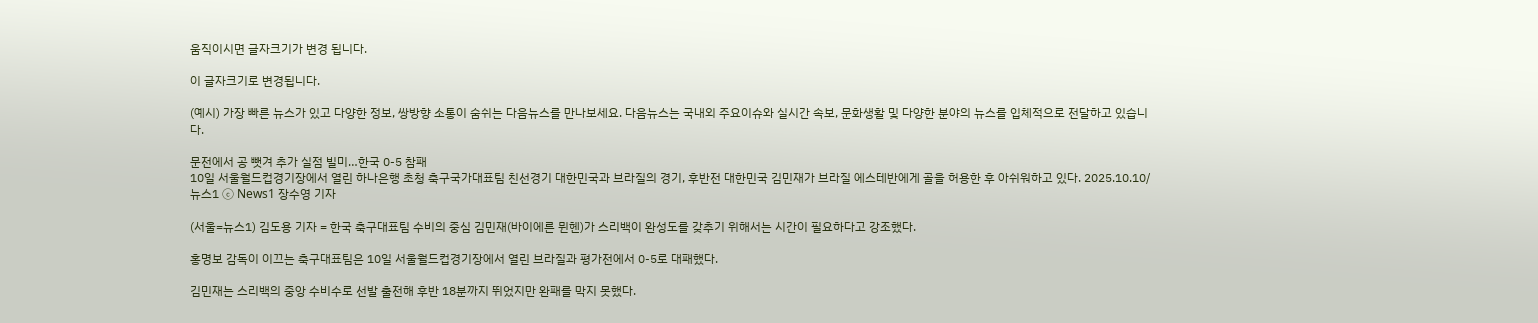움직이시면 글자크기가 변경 됩니다.

이 글자크기로 변경됩니다.

(예시) 가장 빠른 뉴스가 있고 다양한 정보, 쌍방향 소통이 숨쉬는 다음뉴스를 만나보세요. 다음뉴스는 국내외 주요이슈와 실시간 속보, 문화생활 및 다양한 분야의 뉴스를 입체적으로 전달하고 있습니다.

문전에서 공 뺏겨 추가 실점 빌미…한국 0-5 참패
10일 서울월드컵경기장에서 열린 하나은행 초청 축구국가대표팀 친선경기 대한민국과 브라질의 경기, 후반전 대한민국 김민재가 브라질 에스테반에게 골을 허용한 후 아쉬워하고 있다. 2025.10.10/뉴스1 ⓒ News1 장수영 기자

(서울=뉴스1) 김도용 기자 = 한국 축구대표팀 수비의 중심 김민재(바이에른 뮌헨)가 스리백이 완성도를 갖추기 위해서는 시간이 필요하다고 강조했다.

홍명보 감독이 이끄는 축구대표팀은 10일 서울월드컵경기장에서 열린 브라질과 평가전에서 0-5로 대패했다.

김민재는 스리백의 중앙 수비수로 선발 출전해 후반 18분까지 뛰었지만 완패를 막지 못했다.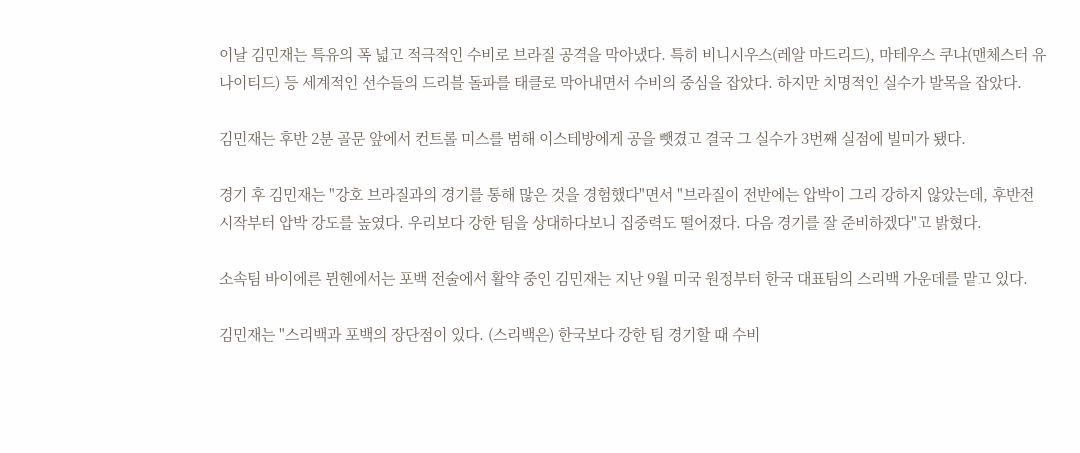이날 김민재는 특유의 폭 넓고 적극적인 수비로 브라질 공격을 막아냈다. 특히 비니시우스(레알 마드리드), 마테우스 쿠냐(맨체스터 유나이티드) 등 세계적인 선수들의 드리블 돌파를 태클로 막아내면서 수비의 중심을 잡았다. 하지만 치명적인 실수가 발목을 잡았다.

김민재는 후반 2분 골문 앞에서 컨트롤 미스를 범해 이스테방에게 공을 뺏겼고 결국 그 실수가 3번째 실점에 빌미가 됐다.

경기 후 김민재는 "강호 브라질과의 경기를 통해 많은 것을 경험했다"면서 "브라질이 전반에는 압박이 그리 강하지 않았는데, 후반전 시작부터 압박 강도를 높였다. 우리보다 강한 팀을 상대하다보니 집중력도 떨어졌다. 다음 경기를 잘 준비하겠다"고 밝혔다.

소속팀 바이에른 뮌헨에서는 포백 전술에서 활약 중인 김민재는 지난 9월 미국 원정부터 한국 대표팀의 스리백 가운데를 맡고 있다.

김민재는 "스리백과 포백의 장단점이 있다. (스리백은) 한국보다 강한 팀 경기할 때 수비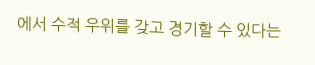에서 수적 우위를 갖고 경기할 수 있다는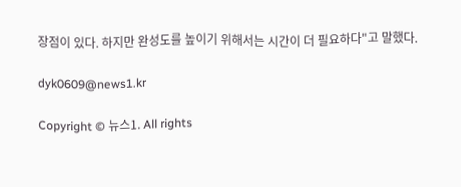장점이 있다. 하지만 완성도를 높이기 위해서는 시간이 더 필요하다"고 말했다.

dyk0609@news1.kr

Copyright © 뉴스1. All rights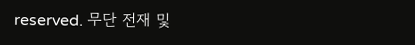reserved. 무단 전재 및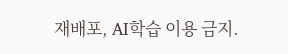재배포, AI학습 이용 금지.